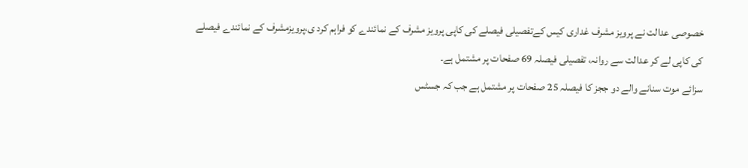خصوصی عدالت نے پرویز مشرف غداری کیس کےتفصیلی فیصلے کی کاپی پرویز مشرف کے نمائندے کو فراہم کرد ی،پرویزمشرف کے نمائندے فیصلے کی کاپی لے کر عدالت سے روانہ، تفصیلی فیصلہ 69 صفحات پر مشتمل ہے۔
سزائے موت سنانے والے دو ججز کا فیصلہ 25 صفحات پر مشتمل ہے جب کہ جسٹس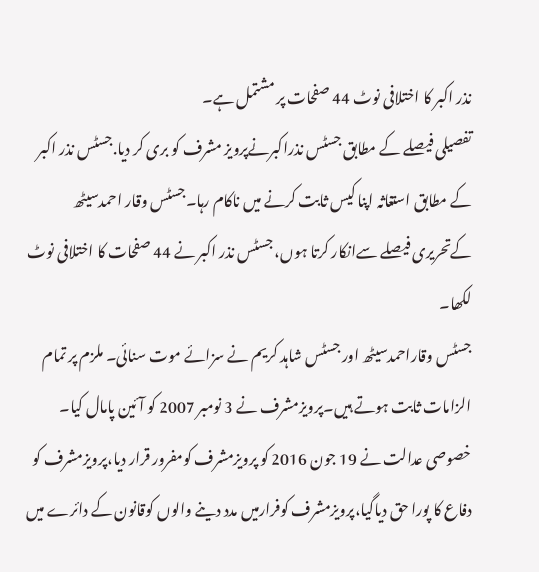نذر اکبر کا اختلافی نوٹ 44 صفحات پر مشتمل ہے۔
تفصیلی فیصلے کے مطابق جسٹس نذراکبرنےپرویز مشرف کو بری کر دیا.جسٹس نذر اکبر کے مطابق استغاثہ اپنا کیس ثابت کرنے میں ناکام رہا۔جسٹس وقار احمدسیٹھ کےتحریری فیصلے سےانکار کرتا ہوں، جسٹس نذر اکبر نے 44 صفحات کا اختلافی نوٹ لکھا۔
جسٹس وقاراحمدسیٹھ اور جسٹس شاہد کریم نے سزائے موت سنائی۔ ملزم پر تمام الزامات ثابت ہوتے ہیں۔پرویزمشرف نے 3 نومبر 2007 کو آئین پامال کیا۔ خصوصی عدالت نے 19 جون 2016 کو پرویزمشرف کومفرور قرار دیا،پرویزمشرف کو دفاع کا پورا حق دیاگیا،پرویزمشرف کوفرارمیں مدد دینے والوں کوقانون کے دائرے میں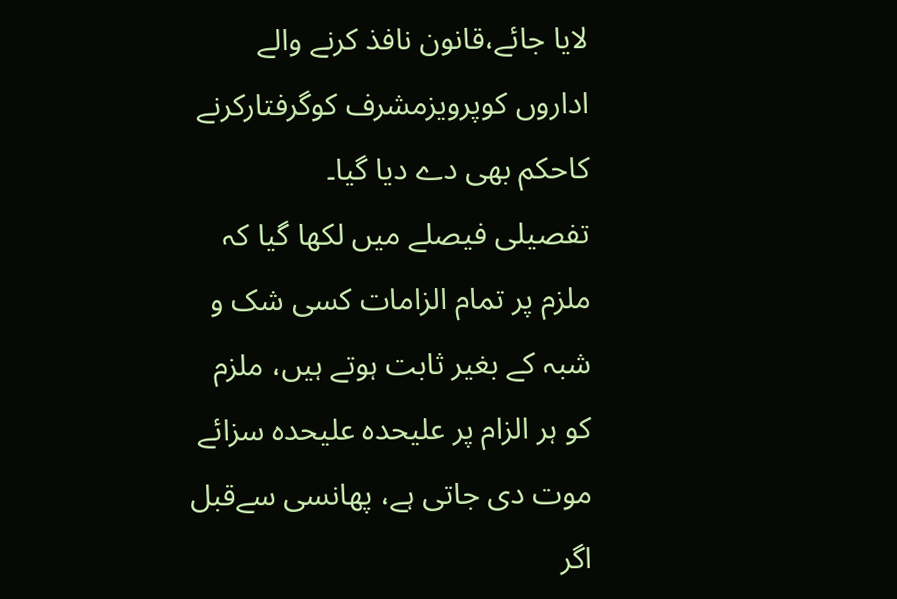لایا جائے،قانون نافذ کرنے والے اداروں کوپرویزمشرف کوگرفتارکرنے کاحکم بھی دے دیا گیا۔
تفصیلی فیصلے میں لکھا گیا کہ ملزم پر تمام الزامات کسی شک و شبہ کے بغیر ثابت ہوتے ہیں، ملزم کو ہر الزام پر علیحدہ علیحدہ سزائے موت دی جاتی ہے، پھانسی سےقبل اگر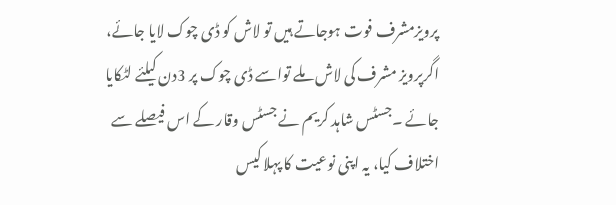پرویزمشرف فوت ہوجاتے ہیں تو لاش کو ڈی چوک لایا جائے، اگرپرویز مشرف کی لاش ملے تواسے ڈی چوک پر 3دن کیلئے لٹکایا جائے ۔جسٹس شاہد کریم نے جسٹس وقار کے اس فیصلے سے اختلاف کیا، یہ اپنی نوعیت کا پہلا کیس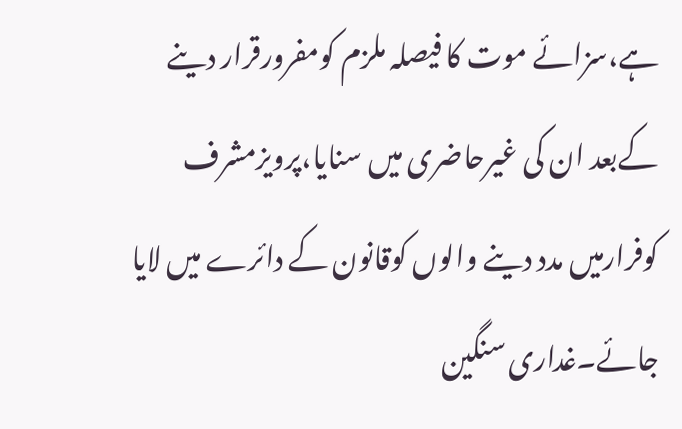ہے،سزائے موت کا فیصلہ ملزم کومفرورقرار دینے کےبعد ان کی غیرحاضری میں سنایا،پرویزمشرف کوفرارمیں مدد دینے والوں کوقانون کے دائرے میں لایا جائے۔غداری سنگین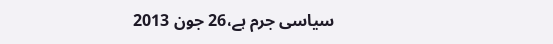سیاسی جرم ہے،26 جون 2013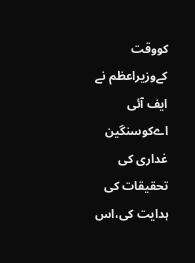کووقت کےوزیراعظم نے ایف آئی اےکوسنگین غداری کی تحقیقات کی ہدایت کی،اس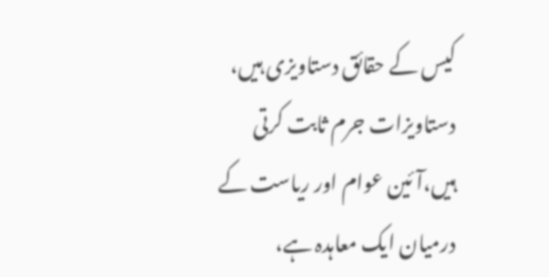کیس کے حقائق دستاویزی ہیں، دستاویزات جرم ثابت کرتی ہیں،آئین عوام اور ریاست کے درمیان ایک معاہدہ ہے،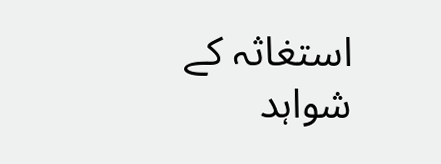استغاثہ کے شواہد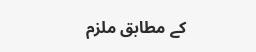کے مطابق ملزم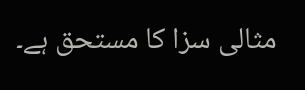مثالی سزا کا مستحق ہے۔